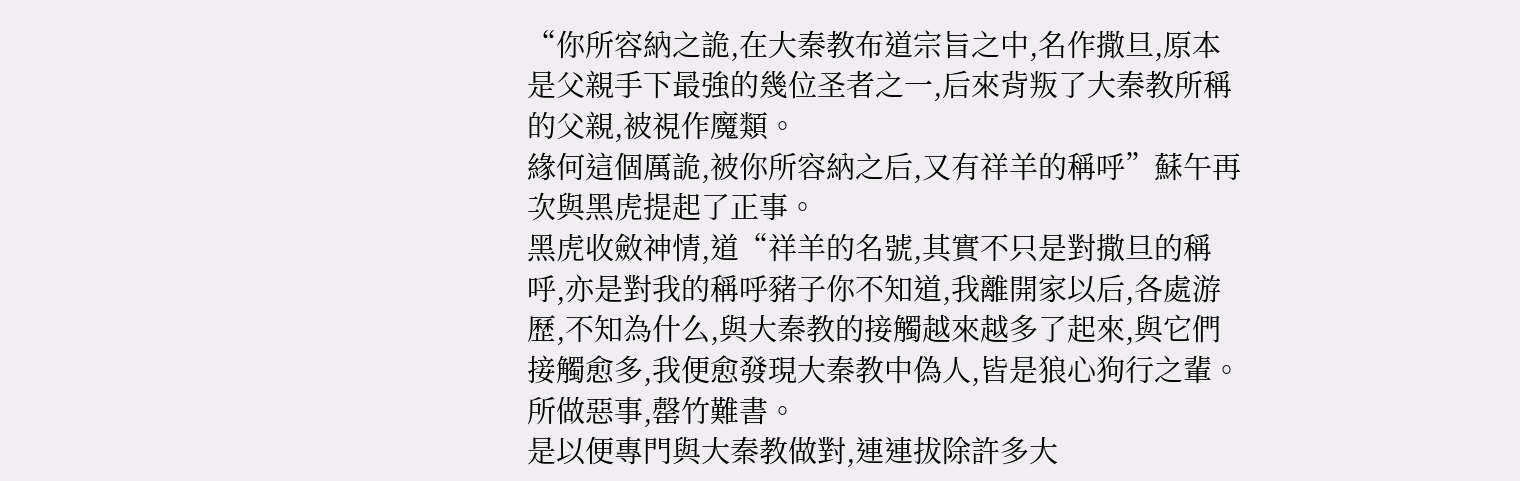“你所容納之詭,在大秦教布道宗旨之中,名作撒旦,原本是父親手下最強的幾位圣者之一,后來背叛了大秦教所稱的父親,被視作魔類。
緣何這個厲詭,被你所容納之后,又有祥羊的稱呼”蘇午再次與黑虎提起了正事。
黑虎收斂神情,道“祥羊的名號,其實不只是對撒旦的稱呼,亦是對我的稱呼豬子你不知道,我離開家以后,各處游歷,不知為什么,與大秦教的接觸越來越多了起來,與它們接觸愈多,我便愈發現大秦教中偽人,皆是狼心狗行之輩。
所做惡事,罄竹難書。
是以便專門與大秦教做對,連連拔除許多大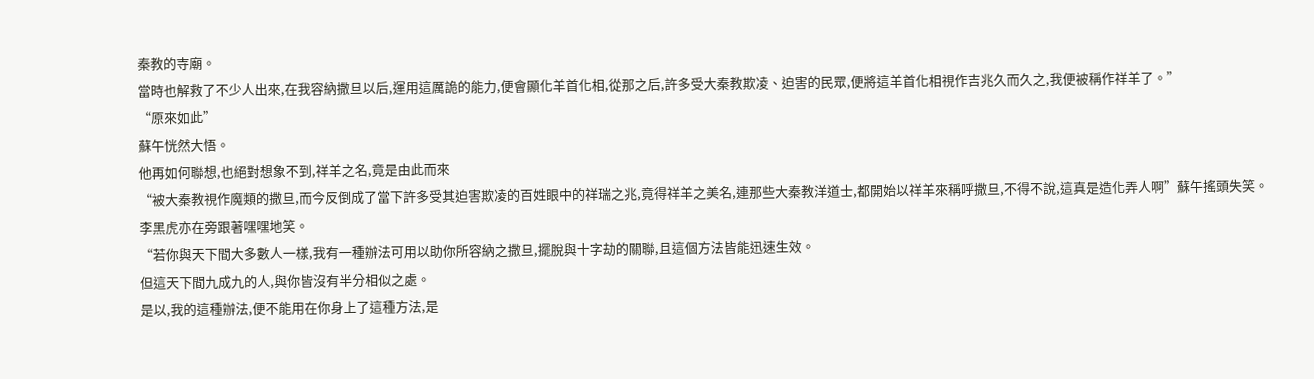秦教的寺廟。
當時也解救了不少人出來,在我容納撒旦以后,運用這厲詭的能力,便會顯化羊首化相,從那之后,許多受大秦教欺凌、迫害的民眾,便將這羊首化相視作吉兆久而久之,我便被稱作祥羊了。”
“原來如此”
蘇午恍然大悟。
他再如何聯想,也絕對想象不到,祥羊之名,竟是由此而來
“被大秦教視作魔類的撒旦,而今反倒成了當下許多受其迫害欺凌的百姓眼中的祥瑞之兆,竟得祥羊之美名,連那些大秦教洋道士,都開始以祥羊來稱呼撒旦,不得不說,這真是造化弄人啊”蘇午搖頭失笑。
李黑虎亦在旁跟著嘿嘿地笑。
“若你與天下間大多數人一樣,我有一種辦法可用以助你所容納之撒旦,擺脫與十字劫的關聯,且這個方法皆能迅速生效。
但這天下間九成九的人,與你皆沒有半分相似之處。
是以,我的這種辦法,便不能用在你身上了這種方法,是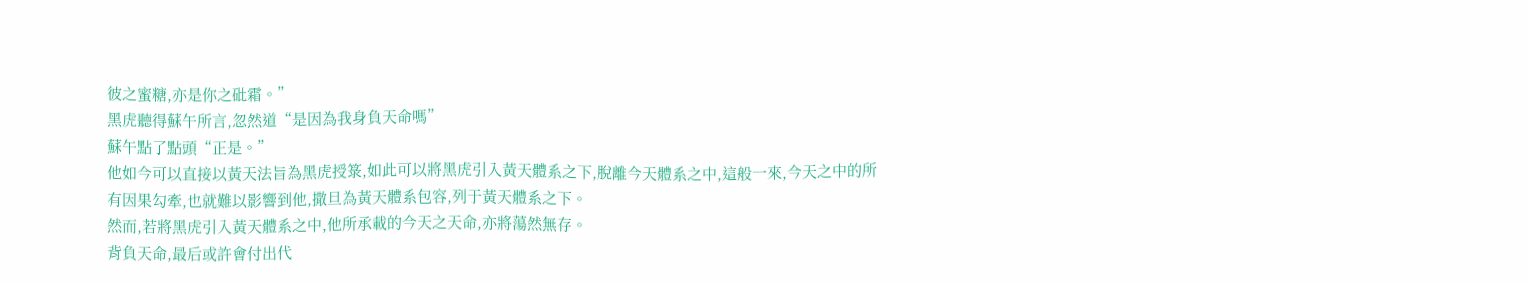彼之蜜糖,亦是你之砒霜。”
黑虎聽得蘇午所言,忽然道“是因為我身負天命嗎”
蘇午點了點頭“正是。”
他如今可以直接以黃天法旨為黑虎授箓,如此可以將黑虎引入黃天體系之下,脫離今天體系之中,這般一來,今天之中的所有因果勾牽,也就難以影響到他,撒旦為黃天體系包容,列于黃天體系之下。
然而,若將黑虎引入黃天體系之中,他所承載的今天之天命,亦將蕩然無存。
背負天命,最后或許會付出代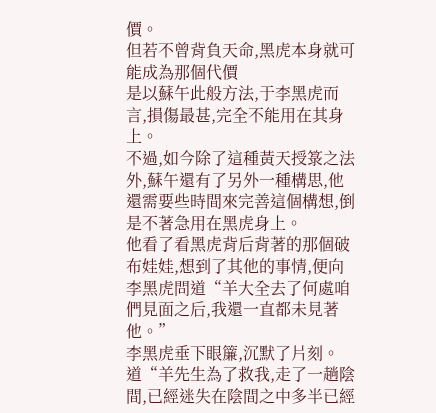價。
但若不曾背負天命,黑虎本身就可能成為那個代價
是以蘇午此般方法,于李黑虎而言,損傷最甚,完全不能用在其身上。
不過,如今除了這種黃天授箓之法外,蘇午還有了另外一種構思,他還需要些時間來完善這個構想,倒是不著急用在黑虎身上。
他看了看黑虎背后背著的那個破布娃娃,想到了其他的事情,便向李黑虎問道“羊大全去了何處咱們見面之后,我還一直都未見著他。”
李黑虎垂下眼簾,沉默了片刻。
道“羊先生為了救我,走了一趟陰間,已經迷失在陰間之中多半已經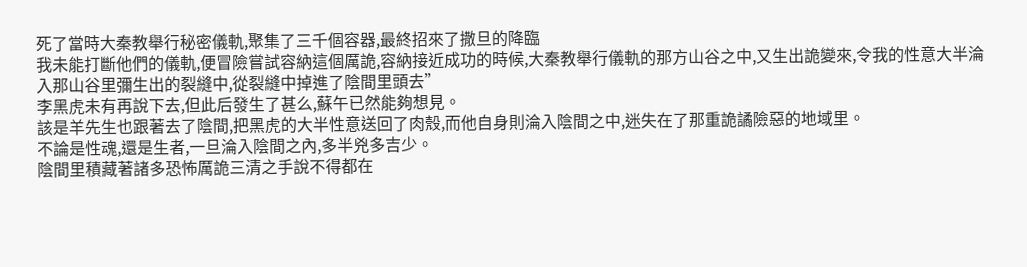死了當時大秦教舉行秘密儀軌,聚集了三千個容器,最終招來了撒旦的降臨
我未能打斷他們的儀軌,便冒險嘗試容納這個厲詭,容納接近成功的時候,大秦教舉行儀軌的那方山谷之中,又生出詭變來,令我的性意大半淪入那山谷里彌生出的裂縫中,從裂縫中掉進了陰間里頭去”
李黑虎未有再說下去,但此后發生了甚么,蘇午已然能夠想見。
該是羊先生也跟著去了陰間,把黑虎的大半性意送回了肉殼,而他自身則淪入陰間之中,迷失在了那重詭譎險惡的地域里。
不論是性魂,還是生者,一旦淪入陰間之內,多半兇多吉少。
陰間里積藏著諸多恐怖厲詭三清之手說不得都在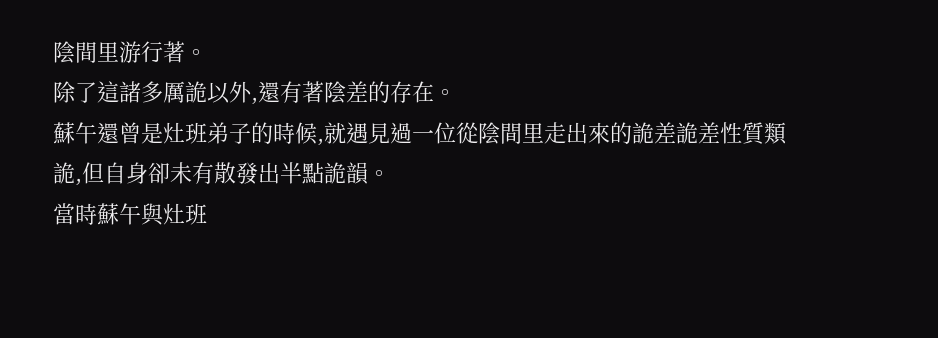陰間里游行著。
除了這諸多厲詭以外,還有著陰差的存在。
蘇午還曾是灶班弟子的時候,就遇見過一位從陰間里走出來的詭差詭差性質類詭,但自身卻未有散發出半點詭韻。
當時蘇午與灶班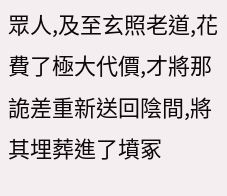眾人,及至玄照老道,花費了極大代價,才將那詭差重新送回陰間,將其埋葬進了墳冢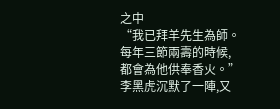之中
“我已拜羊先生為師。
每年三節兩壽的時候,都會為他供奉香火。”李黑虎沉默了一陣,又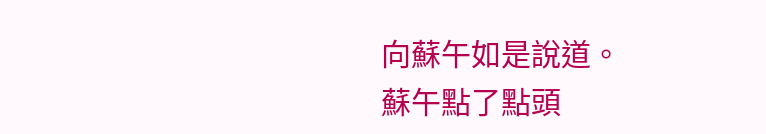向蘇午如是說道。
蘇午點了點頭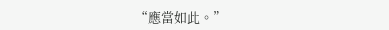“應當如此。”